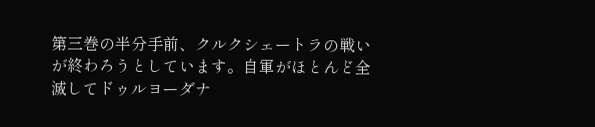第三巻の半分手前、クルクシェートラの戦いが終わろうとしています。自軍がほとんど全滅してドゥルヨーダナ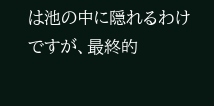は池の中に隠れるわけですが、最終的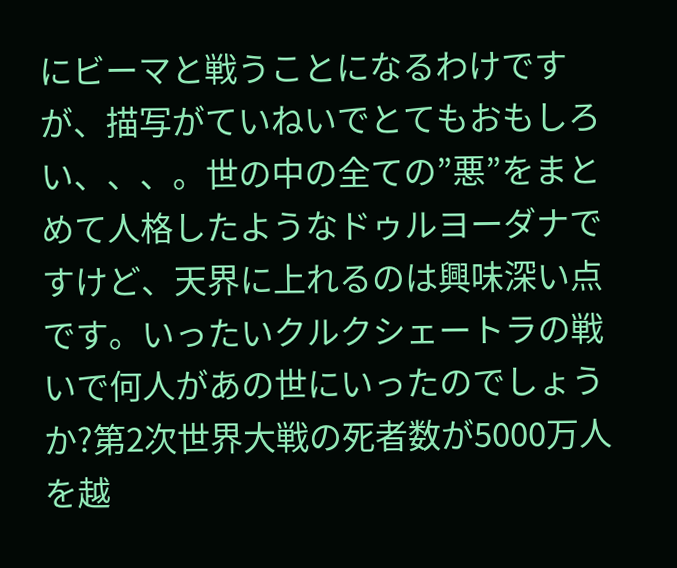にビーマと戦うことになるわけですが、描写がていねいでとてもおもしろい、、、。世の中の全ての”悪”をまとめて人格したようなドゥルヨーダナですけど、天界に上れるのは興味深い点です。いったいクルクシェートラの戦いで何人があの世にいったのでしょうか?第2次世界大戦の死者数が5000万人を越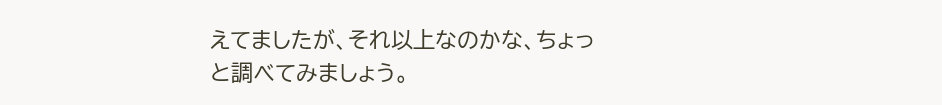えてましたが、それ以上なのかな、ちょっと調べてみましょう。